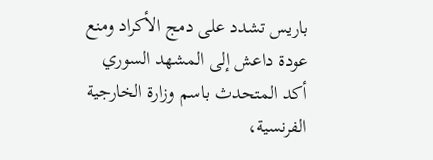باريس تشدد على دمج الأكراد ومنع عودة داعش إلى المشهد السوري
أكد المتحدث باسم وزارة الخارجية الفرنسية،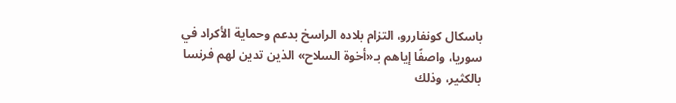باسكال كونفاررو، التزام بلاده الراسخ بدعم وحماية الأكراد في سوريا، واصفًا إياهم بـ«أخوة السلاح» الذين تدين لهم فرنسا بالكثير، وذلك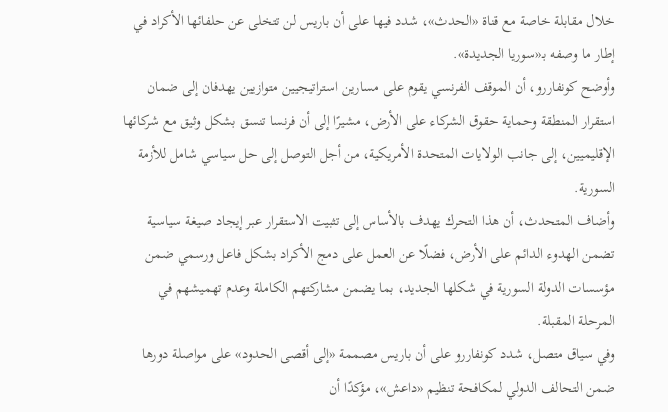خلال مقابلة خاصة مع قناة «الحدث»، شدد فيها على أن باريس لن تتخلى عن حلفائها الأكراد في إطار ما وصفه بـ«سوريا الجديدة».
وأوضح كونفاررو، أن الموقف الفرنسي يقوم على مسارين استراتيجيين متوازيين يهدفان إلى ضمان استقرار المنطقة وحماية حقوق الشركاء على الأرض، مشيرًا إلى أن فرنسا تنسق بشكل وثيق مع شركائها الإقليميين، إلى جانب الولايات المتحدة الأمريكية، من أجل التوصل إلى حل سياسي شامل للأزمة السورية.
وأضاف المتحدث، أن هذا التحرك يهدف بالأساس إلى تثبيت الاستقرار عبر إيجاد صيغة سياسية تضمن الهدوء الدائم على الأرض، فضلًا عن العمل على دمج الأكراد بشكل فاعل ورسمي ضمن مؤسسات الدولة السورية في شكلها الجديد، بما يضمن مشاركتهم الكاملة وعدم تهميشهم في المرحلة المقبلة.
وفي سياق متصل، شدد كونفاررو على أن باريس مصممة «إلى أقصى الحدود» على مواصلة دورها ضمن التحالف الدولي لمكافحة تنظيم «داعش»، مؤكدًا أن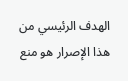الهدف الرئيسي من هذا الإصرار هو منع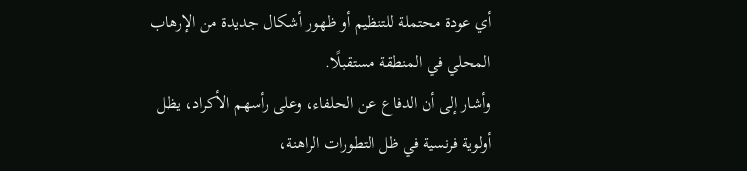أي عودة محتملة للتنظيم أو ظهور أشكال جديدة من الإرهاب المحلي في المنطقة مستقبلًا.
وأشار إلى أن الدفاع عن الحلفاء، وعلى رأسهم الأكراد، يظل أولوية فرنسية في ظل التطورات الراهنة،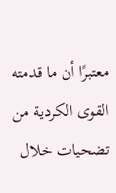معتبرًا أن ما قدمته القوى الكردية من تضحيات خلال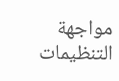مواجهة التنظيمات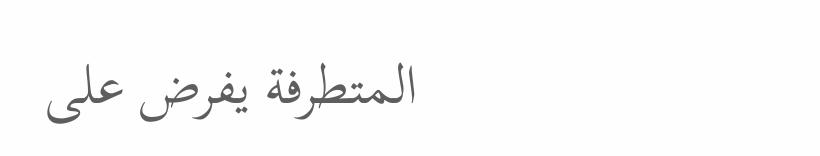المتطرفة يفرض على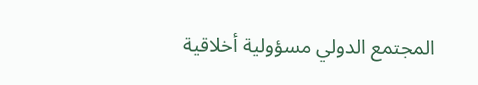المجتمع الدولي مسؤولية أخلاقية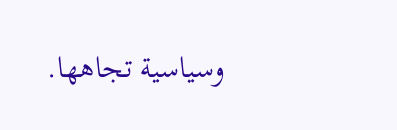وسياسية تجاهها.